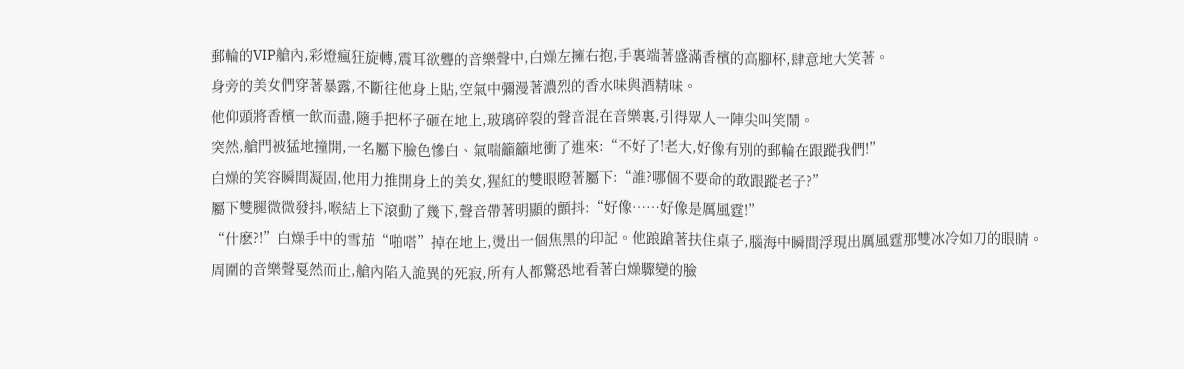郵輪的VIP艙內,彩燈瘋狂旋轉,震耳欲聾的音樂聲中,白燥左擁右抱,手裏端著盛滿香檳的高腳杯,肆意地大笑著。
身旁的美女們穿著暴露,不斷往他身上貼,空氣中彌漫著濃烈的香水味與酒精味。
他仰頭將香檳一飲而盡,隨手把杯子砸在地上,玻璃碎裂的聲音混在音樂裏,引得眾人一陣尖叫笑鬧。
突然,艙門被猛地撞開,一名屬下臉色慘白、氣喘籲籲地衝了進來:“不好了!老大,好像有別的郵輪在跟蹤我們!”
白燥的笑容瞬間凝固,他用力推開身上的美女,猩紅的雙眼瞪著屬下:“誰?哪個不要命的敢跟蹤老子?”
屬下雙腿微微發抖,喉結上下滾動了幾下,聲音帶著明顯的顫抖:“好像……好像是厲風霆!”
“什麽?!”白燥手中的雪茄“啪嗒”掉在地上,燙出一個焦黑的印記。他踉蹌著扶住桌子,腦海中瞬間浮現出厲風霆那雙冰冷如刀的眼睛。
周圍的音樂聲戛然而止,艙內陷入詭異的死寂,所有人都驚恐地看著白燥驟變的臉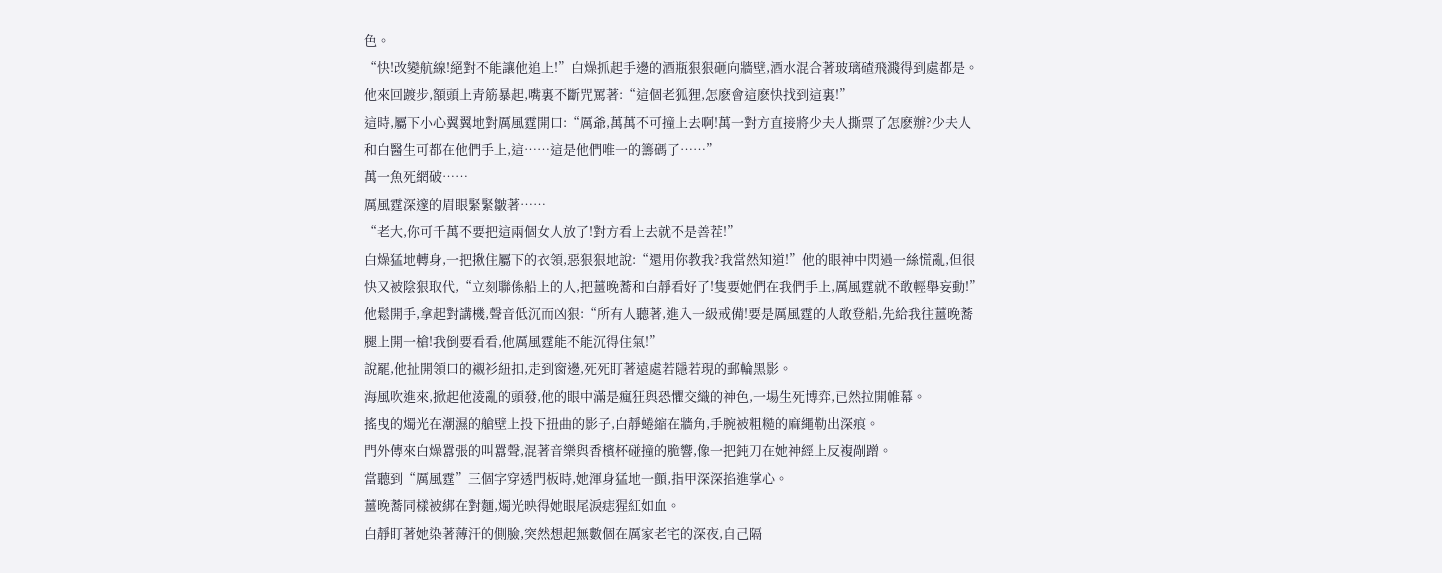色。
“快!改變航線!絕對不能讓他追上!”白燥抓起手邊的酒瓶狠狠砸向牆壁,酒水混合著玻璃碴飛濺得到處都是。
他來回踱步,額頭上青筋暴起,嘴裏不斷咒罵著:“這個老狐狸,怎麽會這麽快找到這裏!”
這時,屬下小心翼翼地對厲風霆開口:“厲爺,萬萬不可撞上去啊!萬一對方直接將少夫人撕票了怎麽辦?少夫人和白醫生可都在他們手上,這……這是他們唯一的籌碼了……”
萬一魚死網破……
厲風霆深邃的眉眼緊緊皺著……
“老大,你可千萬不要把這兩個女人放了!對方看上去就不是善茬!”
白燥猛地轉身,一把揪住屬下的衣領,惡狠狠地說:“還用你教我?我當然知道!”他的眼神中閃過一絲慌亂,但很快又被陰狠取代,“立刻聯係船上的人,把薑晚蕎和白靜看好了!隻要她們在我們手上,厲風霆就不敢輕舉妄動!”
他鬆開手,拿起對講機,聲音低沉而凶狠:“所有人聽著,進入一級戒備!要是厲風霆的人敢登船,先給我往薑晚蕎腿上開一槍!我倒要看看,他厲風霆能不能沉得住氣!”
說罷,他扯開領口的襯衫紐扣,走到窗邊,死死盯著遠處若隱若現的郵輪黑影。
海風吹進來,掀起他淩亂的頭發,他的眼中滿是瘋狂與恐懼交織的神色,一場生死博弈,已然拉開帷幕。
搖曳的燭光在潮濕的艙壁上投下扭曲的影子,白靜蜷縮在牆角,手腕被粗糙的麻繩勒出深痕。
門外傳來白燥囂張的叫囂聲,混著音樂與香檳杯碰撞的脆響,像一把鈍刀在她神經上反複剮蹭。
當聽到“厲風霆”三個字穿透門板時,她渾身猛地一顫,指甲深深掐進掌心。
薑晚蕎同樣被綁在對麵,燭光映得她眼尾淚痣猩紅如血。
白靜盯著她染著薄汗的側臉,突然想起無數個在厲家老宅的深夜,自己隔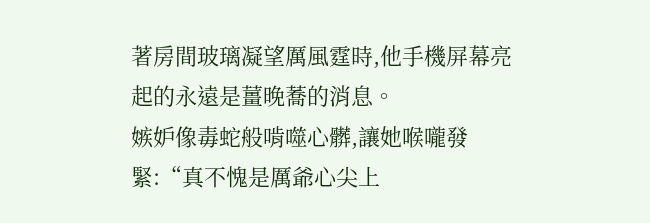著房間玻璃凝望厲風霆時,他手機屏幕亮起的永遠是薑晚蕎的消息。
嫉妒像毒蛇般啃噬心髒,讓她喉嚨發緊:“真不愧是厲爺心尖上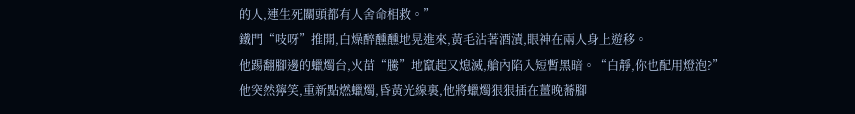的人,連生死關頭都有人舍命相救。”
鐵門“吱呀”推開,白燥醉醺醺地晃進來,黃毛沾著酒漬,眼神在兩人身上遊移。
他踢翻腳邊的蠟燭台,火苗“騰”地竄起又熄滅,艙內陷入短暫黑暗。“白靜,你也配用燈泡?”
他突然獰笑,重新點燃蠟燭,昏黃光線裏,他將蠟燭狠狠插在薑晚蕎腳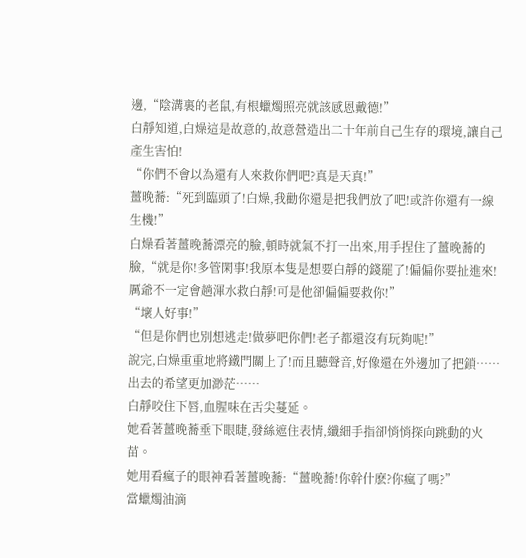邊,“陰溝裏的老鼠,有根蠟燭照亮就該感恩戴德!”
白靜知道,白燥這是故意的,故意營造出二十年前自己生存的環境,讓自己產生害怕!
“你們不會以為還有人來救你們吧?真是天真!”
薑晚蕎:“死到臨頭了!白燥,我勸你還是把我們放了吧!或許你還有一線生機!”
白燥看著薑晚蕎漂亮的臉,頓時就氣不打一出來,用手捏住了薑晚蕎的臉,“就是你!多管閑事!我原本隻是想要白靜的錢罷了!偏偏你要扯進來!厲爺不一定會趟渾水救白靜!可是他卻偏偏要救你!”
“壞人好事!”
“但是你們也別想逃走!做夢吧你們!老子都還沒有玩夠呢!”
說完,白燥重重地將鐵門關上了!而且聽聲音,好像還在外邊加了把鎖……出去的希望更加渺茫……
白靜咬住下唇,血腥味在舌尖蔓延。
她看著薑晚蕎垂下眼睫,發絲遮住表情,纖細手指卻悄悄探向跳動的火苗。
她用看瘋子的眼神看著薑晚蕎:“薑晚蕎!你幹什麽?你瘋了嗎?”
當蠟燭油滴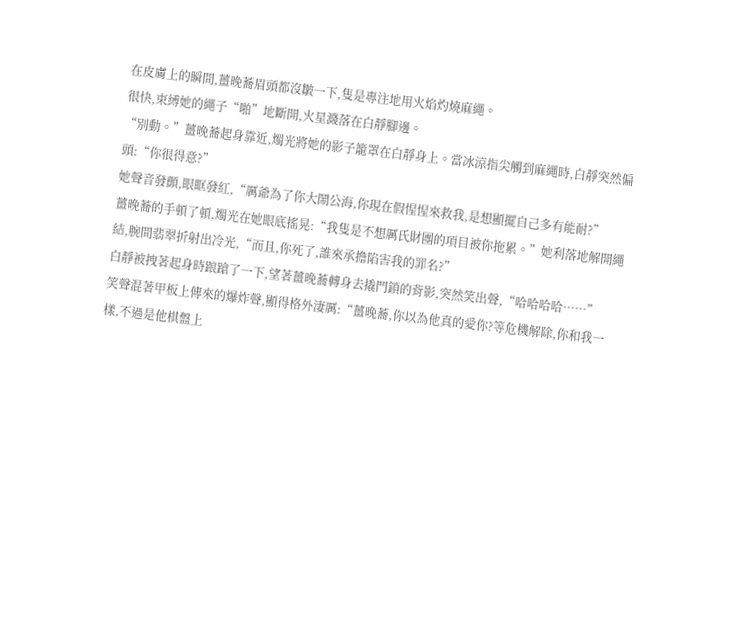在皮膚上的瞬間,薑晚蕎眉頭都沒皺一下,隻是專注地用火焰灼燒麻繩。
很快,束縛她的繩子“啪”地斷開,火星濺落在白靜腳邊。
“別動。”薑晚蕎起身靠近,燭光將她的影子籠罩在白靜身上。當冰涼指尖觸到麻繩時,白靜突然偏頭:“你很得意?”
她聲音發顫,眼眶發紅,“厲爺為了你大鬧公海,你現在假惺惺來救我,是想顯擺自己多有能耐?”
薑晚蕎的手頓了頓,燭光在她眼底搖晃:“我隻是不想厲氏財團的項目被你拖累。”她利落地解開繩結,腕間翡翠折射出冷光,“而且,你死了,誰來承擔陷害我的罪名?”
白靜被拽著起身時踉蹌了一下,望著薑晚蕎轉身去撬門鎖的背影,突然笑出聲,“哈哈哈哈……”
笑聲混著甲板上傳來的爆炸聲,顯得格外淒厲:“薑晚蕎,你以為他真的愛你?等危機解除,你和我一樣,不過是他棋盤上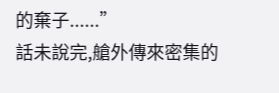的棄子......”
話未說完,艙外傳來密集的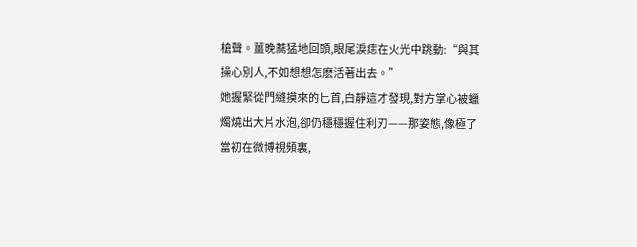槍聲。薑晚蕎猛地回頭,眼尾淚痣在火光中跳動:“與其操心別人,不如想想怎麽活著出去。”
她握緊從門縫摸來的匕首,白靜這才發現,對方掌心被蠟燭燒出大片水泡,卻仍穩穩握住利刃——那姿態,像極了當初在微博視頻裏,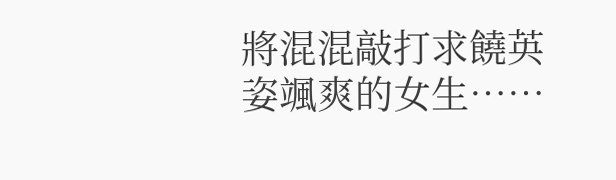將混混敲打求饒英姿颯爽的女生……